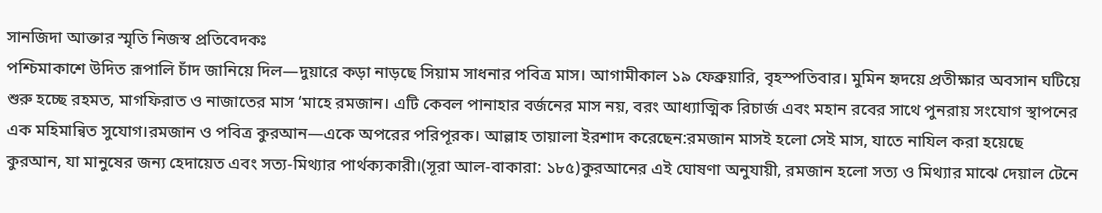সানজিদা আক্তার স্মৃতি নিজস্ব প্রতিবেদকঃ
পশ্চিমাকাশে উদিত রূপালি চাঁদ জানিয়ে দিল—দুয়ারে কড়া নাড়ছে সিয়াম সাধনার পবিত্র মাস। আগামীকাল ১৯ ফেব্রুয়ারি, বৃহস্পতিবার। মুমিন হৃদয়ে প্রতীক্ষার অবসান ঘটিয়ে শুরু হচ্ছে রহমত, মাগফিরাত ও নাজাতের মাস ‘মাহে রমজান। এটি কেবল পানাহার বর্জনের মাস নয়, বরং আধ্যাত্মিক রিচার্জ এবং মহান রবের সাথে পুনরায় সংযোগ স্থাপনের এক মহিমান্বিত সুযোগ।রমজান ও পবিত্র কুরআন—একে অপরের পরিপূরক। আল্লাহ তায়ালা ইরশাদ করেছেন:রমজান মাসই হলো সেই মাস, যাতে নাযিল করা হয়েছে কুরআন, যা মানুষের জন্য হেদায়েত এবং সত্য-মিথ্যার পার্থক্যকারী।(সূরা আল-বাকারা: ১৮৫)কুরআনের এই ঘোষণা অনুযায়ী, রমজান হলো সত্য ও মিথ্যার মাঝে দেয়াল টেনে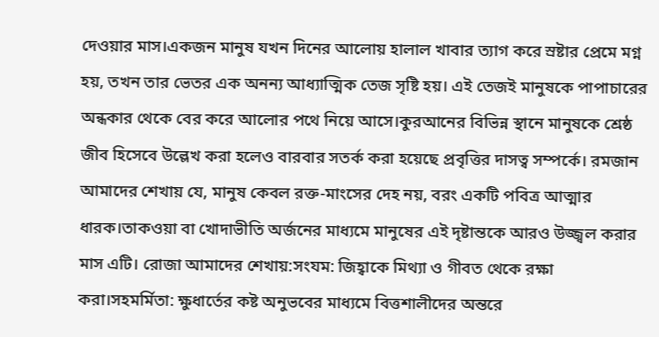দেওয়ার মাস।একজন মানুষ যখন দিনের আলোয় হালাল খাবার ত্যাগ করে স্রষ্টার প্রেমে মগ্ন হয়, তখন তার ভেতর এক অনন্য আধ্যাত্মিক তেজ সৃষ্টি হয়। এই তেজই মানুষকে পাপাচারের অন্ধকার থেকে বের করে আলোর পথে নিয়ে আসে।কুরআনের বিভিন্ন স্থানে মানুষকে শ্রেষ্ঠ জীব হিসেবে উল্লেখ করা হলেও বারবার সতর্ক করা হয়েছে প্রবৃত্তির দাসত্ব সম্পর্কে। রমজান আমাদের শেখায় যে, মানুষ কেবল রক্ত-মাংসের দেহ নয়, বরং একটি পবিত্র আত্মার ধারক।তাকওয়া বা খোদাভীতি অর্জনের মাধ্যমে মানুষের এই দৃষ্টান্তকে আরও উজ্জ্বল করার মাস এটি। রোজা আমাদের শেখায়:সংযম: জিহ্বাকে মিথ্যা ও গীবত থেকে রক্ষা করা।সহমর্মিতা: ক্ষুধার্তের কষ্ট অনুভবের মাধ্যমে বিত্তশালীদের অন্তরে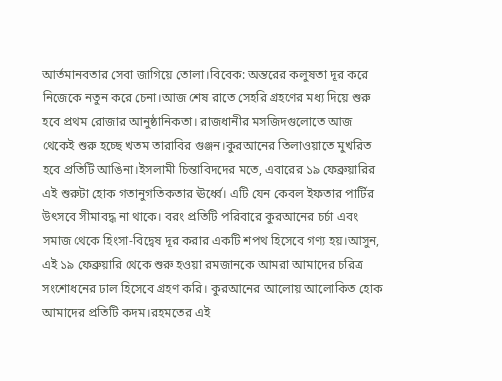আর্তমানবতার সেবা জাগিয়ে তোলা।বিবেক: অন্তরের কলুষতা দূর করে নিজেকে নতুন করে চেনা।আজ শেষ রাতে সেহরি গ্রহণের মধ্য দিয়ে শুরু হবে প্রথম রোজার আনুষ্ঠানিকতা। রাজধানীর মসজিদগুলোতে আজ থেকেই শুরু হচ্ছে খতম তারাবির গুঞ্জন।কুরআনের তিলাওয়াতে মুখরিত হবে প্রতিটি আঙিনা।ইসলামী চিন্তাবিদদের মতে, এবারের ১৯ ফেব্রুয়ারির এই শুরুটা হোক গতানুগতিকতার ঊর্ধ্বে। এটি যেন কেবল ইফতার পার্টির উৎসবে সীমাবদ্ধ না থাকে। বরং প্রতিটি পরিবারে কুরআনের চর্চা এবং সমাজ থেকে হিংসা-বিদ্বেষ দূর করার একটি শপথ হিসেবে গণ্য হয়।আসুন, এই ১৯ ফেব্রুয়ারি থেকে শুরু হওয়া রমজানকে আমরা আমাদের চরিত্র সংশোধনের ঢাল হিসেবে গ্রহণ করি। কুরআনের আলোয় আলোকিত হোক আমাদের প্রতিটি কদম।রহমতের এই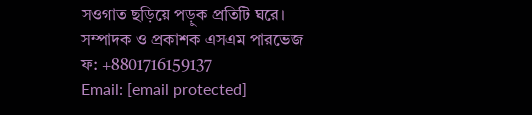সওগাত ছড়িয়ে পড়ুক প্রতিটি ঘরে।
সম্পাদক ও প্রকাশক এসএম পারভেজ
ফ: +8801716159137
Email: [email protected]